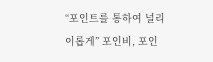“포인트를 통하여 널리 이롭게” 포인비, 포인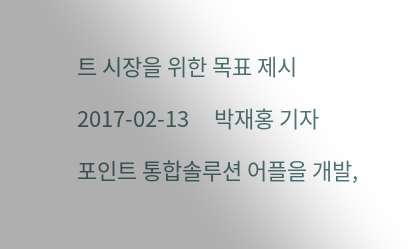트 시장을 위한 목표 제시

2017-02-13     박재홍 기자

포인트 통합솔루션 어플을 개발,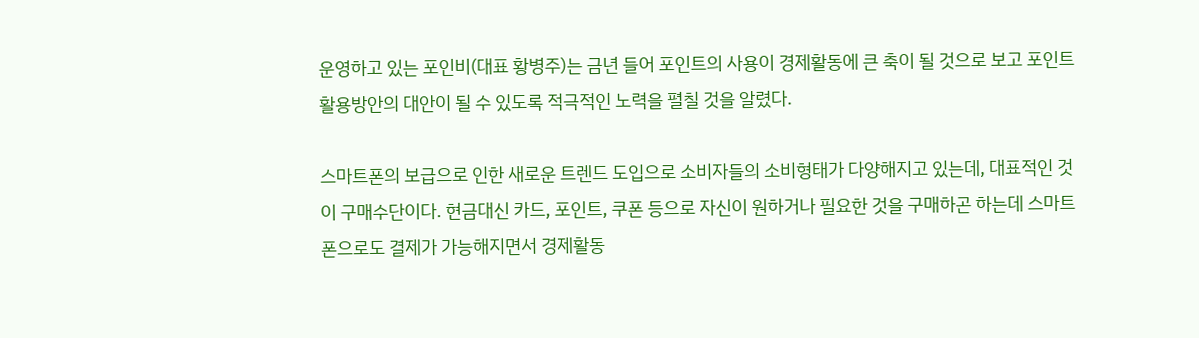운영하고 있는 포인비(대표 황병주)는 금년 들어 포인트의 사용이 경제활동에 큰 축이 될 것으로 보고 포인트 활용방안의 대안이 될 수 있도록 적극적인 노력을 펼칠 것을 알렸다.

스마트폰의 보급으로 인한 새로운 트렌드 도입으로 소비자들의 소비형태가 다양해지고 있는데, 대표적인 것이 구매수단이다. 현금대신 카드, 포인트, 쿠폰 등으로 자신이 원하거나 필요한 것을 구매하곤 하는데 스마트폰으로도 결제가 가능해지면서 경제활동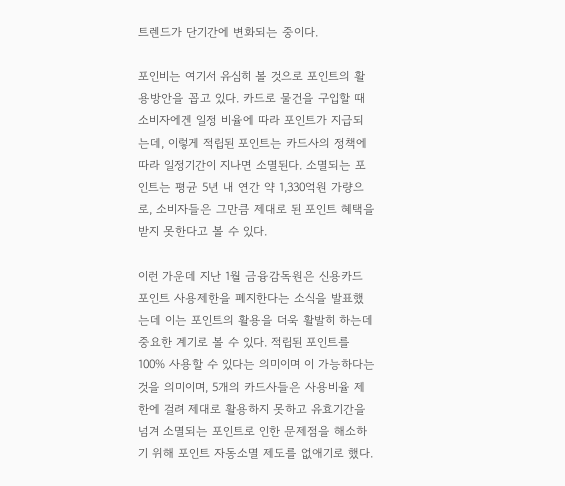트렌드가 단기간에 변화되는 중이다.

포인비는 여기서 유심히 볼 것으로 포인트의 활용방안을 꼽고 있다. 카드로 물건을 구입할 때 소비자에겐 일정 비율에 따라 포인트가 지급되는데, 이렇게 적립된 포인트는 카드사의 정책에 따라 일정기간이 지나면 소멸된다. 소멸되는 포인트는 평균 5년 내 연간 약 1,330억원 가량으로, 소비자들은 그만큼 제대로 된 포인트 혜택을 받지 못한다고 볼 수 있다.

이런 가운데 지난 1월 금융감독원은 신용카드 포인트 사용제한을 폐지한다는 소식을 발표했는데 이는 포인트의 활용을 더욱 활발히 하는데 중요한 계기로 볼 수 있다. 적립된 포인트를 100% 사용할 수 있다는 의미이며 이 가능하다는 것을 의미이며, 5개의 카드사들은 사용비율 제한에 걸려 제대로 활용하지 못하고 유효기간을 넘겨 소멸되는 포인트로 인한 문제점을 해소하기 위해 포인트 자동소멸 제도를 없애기로 했다.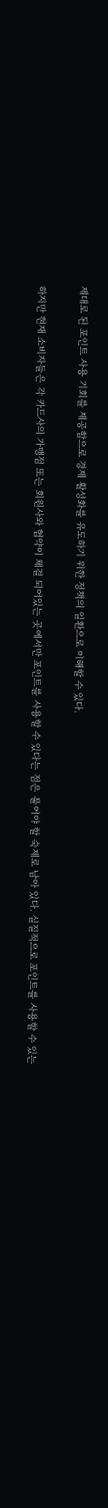제대로 된 포인트 사용 기회를 제공함으로 경제 활성화를 유도하기 위한 정책의 일환으로 이해할 수 있다.

하지만 현재 소비자들은 각 카드사의 가맹점 또는 회원사와 협약이 체결 되어있는 곳에서만 포인트를 사용할 수 있다는 점은 풀어야 할 숙제로 남아 있다. 실질적으로 포인트를 사용할 수 있는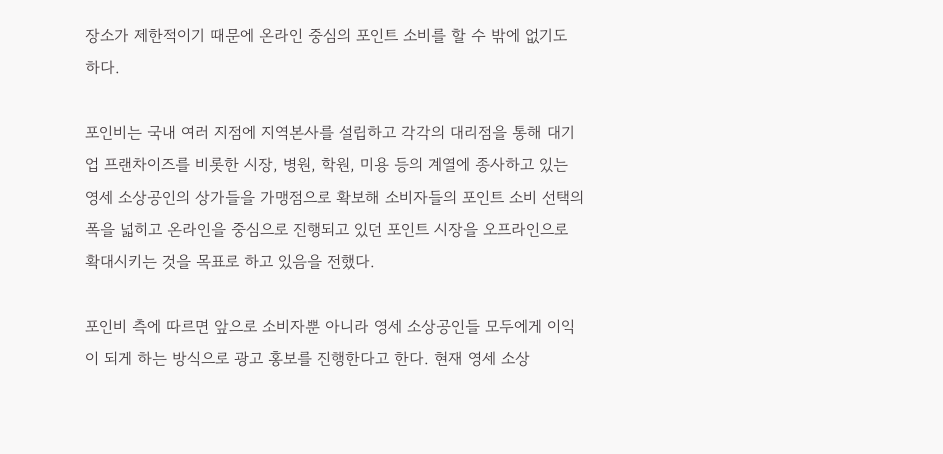장소가 제한적이기 때문에 온라인 중심의 포인트 소비를 할 수 밖에 없기도 하다.

포인비는 국내 여러 지점에 지역본사를 설립하고 각각의 대리점을 통해 대기업 프랜차이즈를 비롯한 시장, 병원, 학원, 미용 등의 계열에 종사하고 있는 영세 소상공인의 상가들을 가맹점으로 확보해 소비자들의 포인트 소비 선택의 폭을 넓히고 온라인을 중심으로 진행되고 있던 포인트 시장을 오프라인으로 확대시키는 것을 목표로 하고 있음을 전했다.

포인비 측에 따르면 앞으로 소비자뿐 아니라 영세 소상공인들 모두에게 이익이 되게 하는 방식으로 광고 홍보를 진행한다고 한다. 현재 영세 소상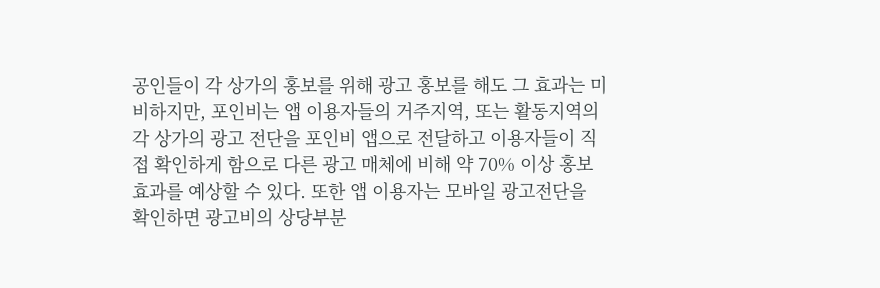공인들이 각 상가의 홍보를 위해 광고 홍보를 해도 그 효과는 미비하지만, 포인비는 앱 이용자들의 거주지역, 또는 활동지역의 각 상가의 광고 전단을 포인비 앱으로 전달하고 이용자들이 직접 확인하게 함으로 다른 광고 매체에 비해 약 70% 이상 홍보효과를 예상할 수 있다. 또한 앱 이용자는 모바일 광고전단을 확인하면 광고비의 상당부분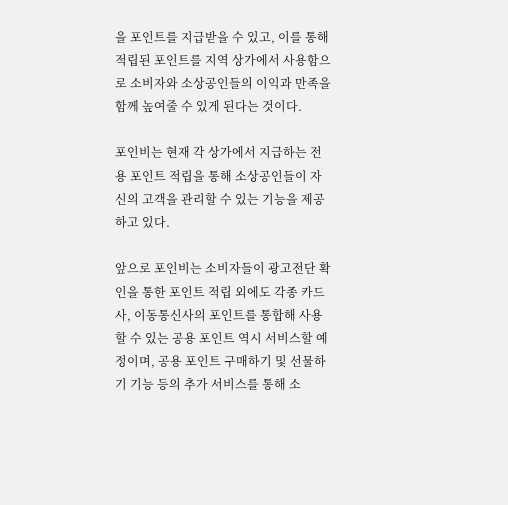을 포인트를 지급받을 수 있고, 이를 통해 적립된 포인트를 지역 상가에서 사용함으로 소비자와 소상공인들의 이익과 만족을 함께 높여줄 수 있게 된다는 것이다.

포인비는 현재 각 상가에서 지급하는 전용 포인트 적립을 통해 소상공인들이 자신의 고객을 관리할 수 있는 기능을 제공하고 있다.

앞으로 포인비는 소비자들이 광고전단 확인을 통한 포인트 적립 외에도 각종 카드사, 이동통신사의 포인트를 통합해 사용할 수 있는 공용 포인트 역시 서비스할 예정이며, 공용 포인트 구매하기 및 선물하기 기능 등의 추가 서비스를 통해 소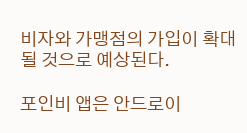비자와 가맹점의 가입이 확대될 것으로 예상된다.

포인비 앱은 안드로이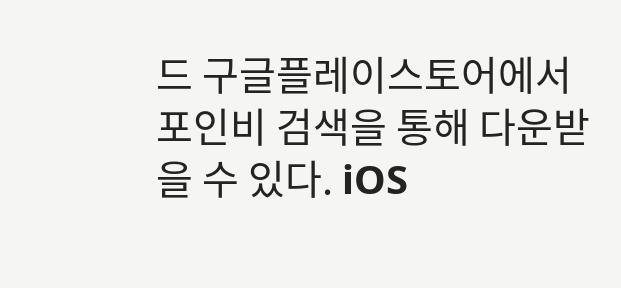드 구글플레이스토어에서 포인비 검색을 통해 다운받을 수 있다. iOS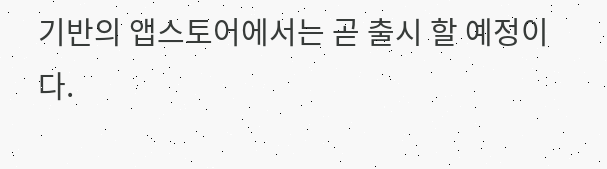기반의 앱스토어에서는 곧 출시 할 예정이다.